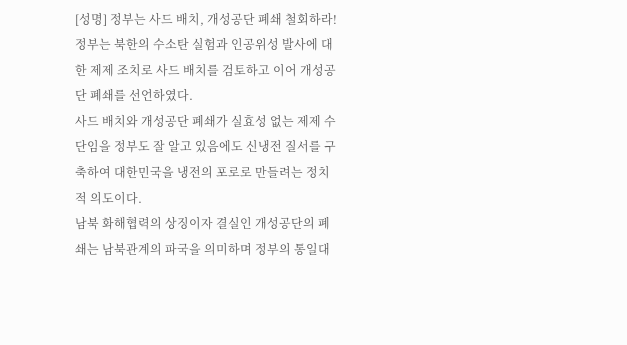[성명] 정부는 사드 배치, 개성공단 폐쇄 철회하라!
정부는 북한의 수소탄 실험과 인공위성 발사에 대한 제제 조치로 사드 배치를 검토하고 이어 개성공단 폐쇄를 선언하였다.
사드 배치와 개성공단 폐쇄가 실효성 없는 제제 수단임을 정부도 잘 알고 있음에도 신냉전 질서를 구축하여 대한민국을 냉전의 포로로 만들려는 정치적 의도이다.
남북 화해협력의 상징이자 결실인 개성공단의 폐쇄는 남북관계의 파국을 의미하며 정부의 통일대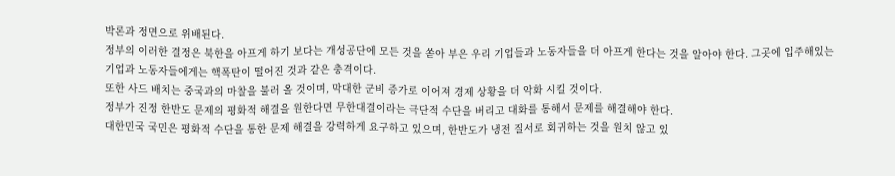박론과 정면으로 위배된다.
정부의 이러한 결정은 북한을 아프게 하기 보다는 개성공단에 모든 것을 쏟아 부은 우리 기업들과 노동자들을 더 아프게 한다는 것을 알아야 한다. 그곳에 입주해있는 기업과 노동자들에게는 핵폭탄이 떨어진 것과 같은 충격이다.
또한 사드 배치는 중국과의 마찰을 불러 올 것이며, 막대한 군비 증가로 이어져 경제 상황을 더 악화 시킬 것이다.
정부가 진정 한반도 문제의 평화적 해결을 원한다면 무한대결이라는 극단적 수단을 버리고 대화를 통해서 문제를 해결해야 한다.
대한민국 국민은 평화적 수단을 통한 문제 해결을 강력하게 요구하고 있으며, 한반도가 냉전 질서로 회귀하는 것을 원치 않고 있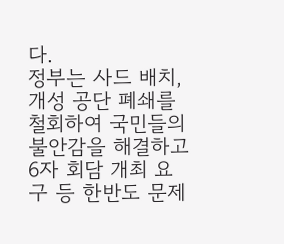다.
정부는 사드 배치, 개성 공단 폐쇄를 철회하여 국민들의 불안감을 해결하고 6자 회담 개최 요구 등 한반도 문제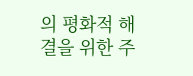의 평화적 해결을 위한 주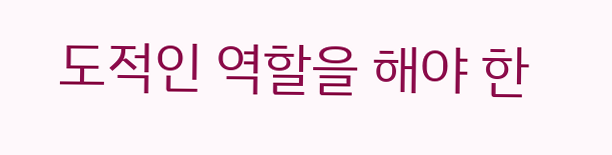도적인 역할을 해야 한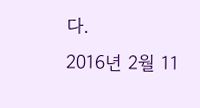다.
2016년 2월 11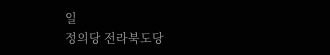일
정의당 전라북도당